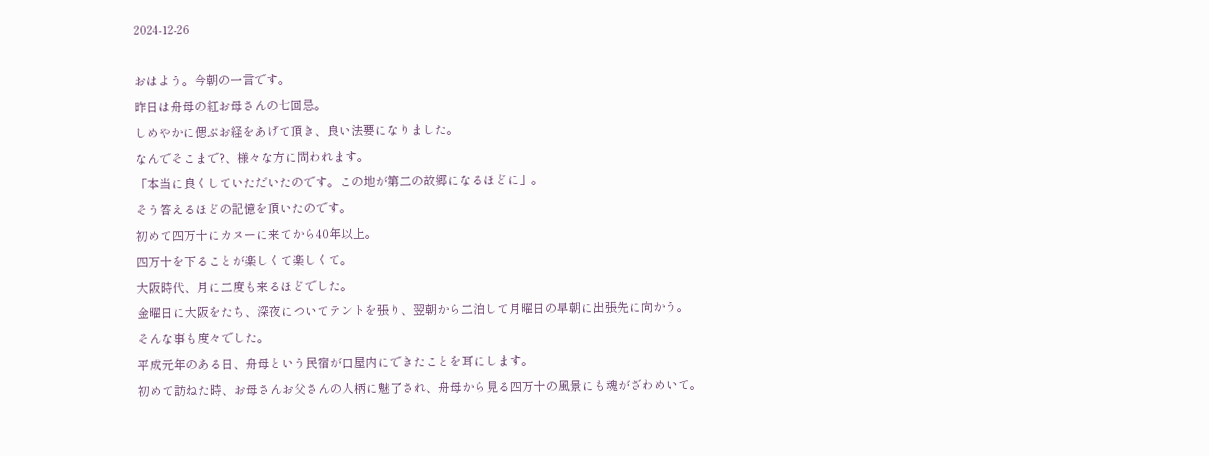2024-12-26

おはよう。今朝の一言です。
昨日は舟母の紅お母さんの七回忌。
しめやかに偲ぶお経をあげて頂き、良い法要になりました。
なんでそこまで?、様々な方に問われます。
「本当に良くしていただいたのです。この地が第二の故郷になるほどに」。
そう答えるほどの記憶を頂いたのです。
初めて四万十にカヌーに来てから40年以上。
四万十を下ることが楽しくて楽しくて。
大阪時代、月に二度も来るほどでした。
金曜日に大阪をたち、深夜についてテントを張り、翌朝から二泊して月曜日の早朝に出張先に向かう。
そんな事も度々でした。
平成元年のある日、舟母という民宿が口屋内にできたことを耳にします。
初めて訪ねた時、お母さんお父さんの人柄に魅了され、舟母から見る四万十の風景にも魂がざわめいて。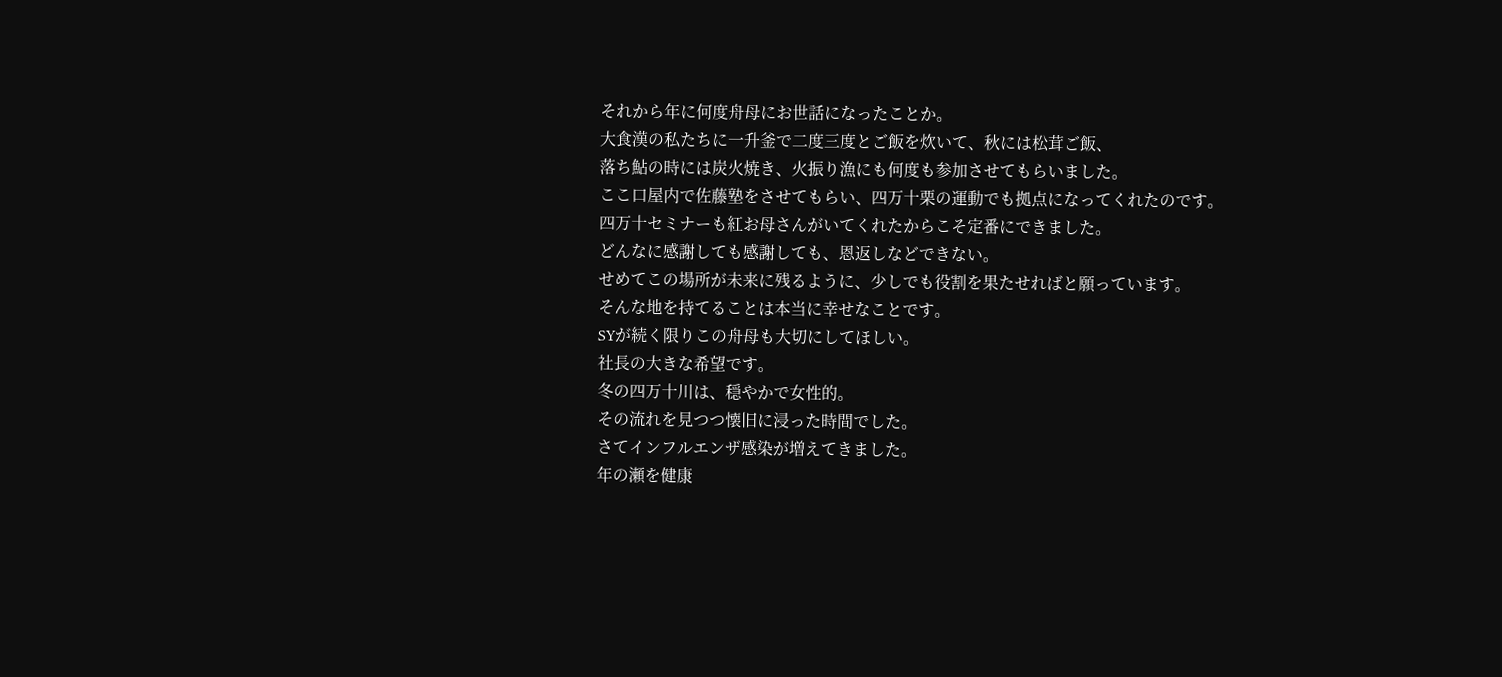それから年に何度舟母にお世話になったことか。
大食漢の私たちに一升釜で二度三度とご飯を炊いて、秋には松茸ご飯、
落ち鮎の時には炭火焼き、火振り漁にも何度も参加させてもらいました。
ここ口屋内で佐藤塾をさせてもらい、四万十栗の運動でも拠点になってくれたのです。
四万十セミナーも紅お母さんがいてくれたからこそ定番にできました。
どんなに感謝しても感謝しても、恩返しなどできない。
せめてこの場所が未来に残るように、少しでも役割を果たせればと願っています。
そんな地を持てることは本当に幸せなことです。
SYが続く限りこの舟母も大切にしてほしい。
社長の大きな希望です。
冬の四万十川は、穏やかで女性的。
その流れを見つつ懐旧に浸った時間でした。
さてインフルエンザ感染が増えてきました。
年の瀬を健康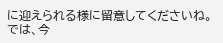に迎えられる様に留意してくださいね。
では、今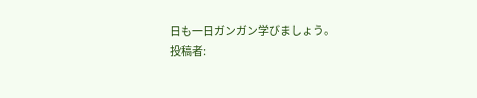日も一日ガンガン学びましょう。
投稿者: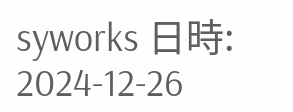syworks 日時: 2024-12-26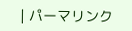| パーマリンク